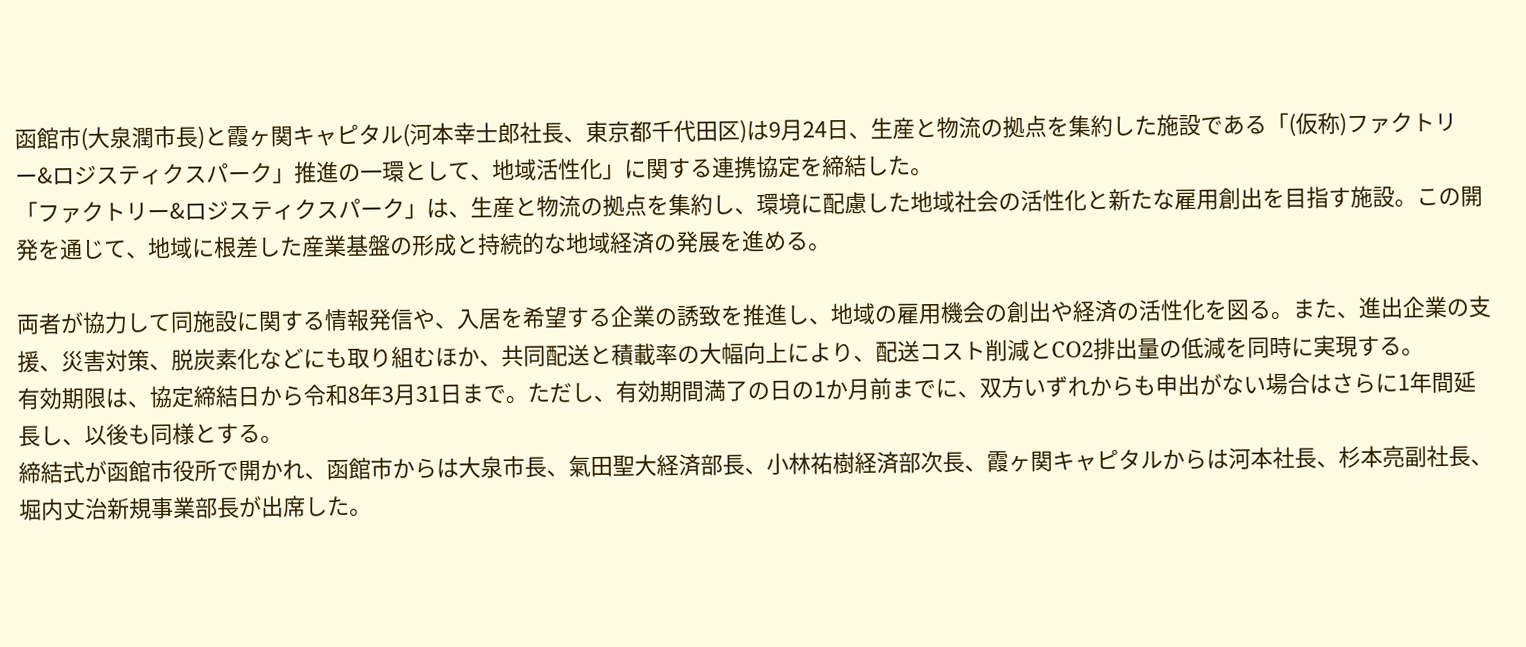函館市(大泉潤市長)と霞ヶ関キャピタル(河本幸士郎社長、東京都千代田区)は9月24日、生産と物流の拠点を集約した施設である「(仮称)ファクトリー&ロジスティクスパーク」推進の一環として、地域活性化」に関する連携協定を締結した。
「ファクトリー&ロジスティクスパーク」は、生産と物流の拠点を集約し、環境に配慮した地域社会の活性化と新たな雇用創出を目指す施設。この開発を通じて、地域に根差した産業基盤の形成と持続的な地域経済の発展を進める。

両者が協力して同施設に関する情報発信や、入居を希望する企業の誘致を推進し、地域の雇用機会の創出や経済の活性化を図る。また、進出企業の支援、災害対策、脱炭素化などにも取り組むほか、共同配送と積載率の大幅向上により、配送コスト削減とCO2排出量の低減を同時に実現する。
有効期限は、協定締結日から令和8年3月31日まで。ただし、有効期間満了の日の1か月前までに、双方いずれからも申出がない場合はさらに1年間延長し、以後も同様とする。
締結式が函館市役所で開かれ、函館市からは大泉市長、氣田聖大経済部長、小林祐樹経済部次長、霞ヶ関キャピタルからは河本社長、杉本亮副社長、堀内丈治新規事業部長が出席した。